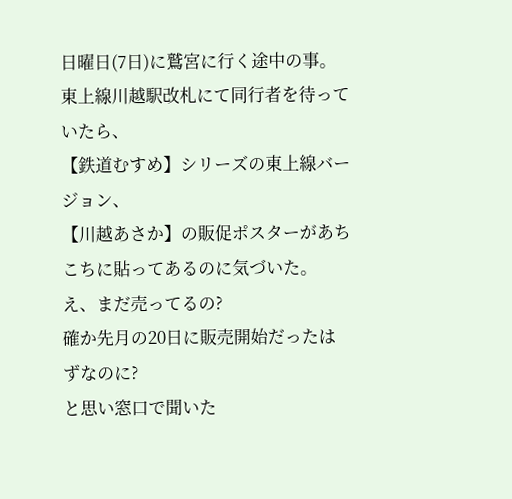日曜日(7日)に鷲宮に行く途中の事。
東上線川越駅改札にて同行者を待っていたら、
【鉄道むすめ】シリーズの東上線バージョン、
【川越あさか】の販促ポスターがあちこちに貼ってあるのに気づいた。
え、まだ売ってるの?
確か先月の20日に販売開始だったはずなのに?
と思い窓口で聞いた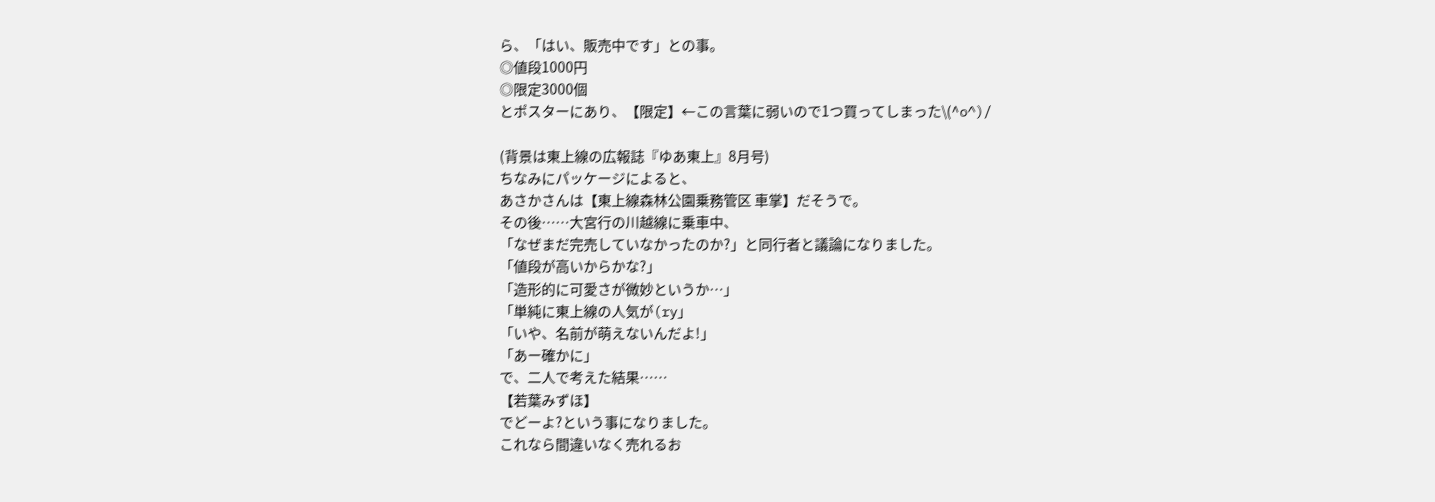ら、「はい、販売中です」との事。
◎値段1000円
◎限定3000個
とポスターにあり、【限定】←この言葉に弱いので1つ買ってしまった\(^o^)/

(背景は東上線の広報誌『ゆあ東上』8月号)
ちなみにパッケージによると、
あさかさんは【東上線森林公園乗務管区 車掌】だそうで。
その後……大宮行の川越線に乗車中、
「なぜまだ完売していなかったのか?」と同行者と議論になりました。
「値段が高いからかな?」
「造形的に可愛さが微妙というか…」
「単純に東上線の人気が(ry」
「いや、名前が萌えないんだよ!」
「あー確かに」
で、二人で考えた結果……
【若葉みずほ】
でどーよ?という事になりました。
これなら間違いなく売れるお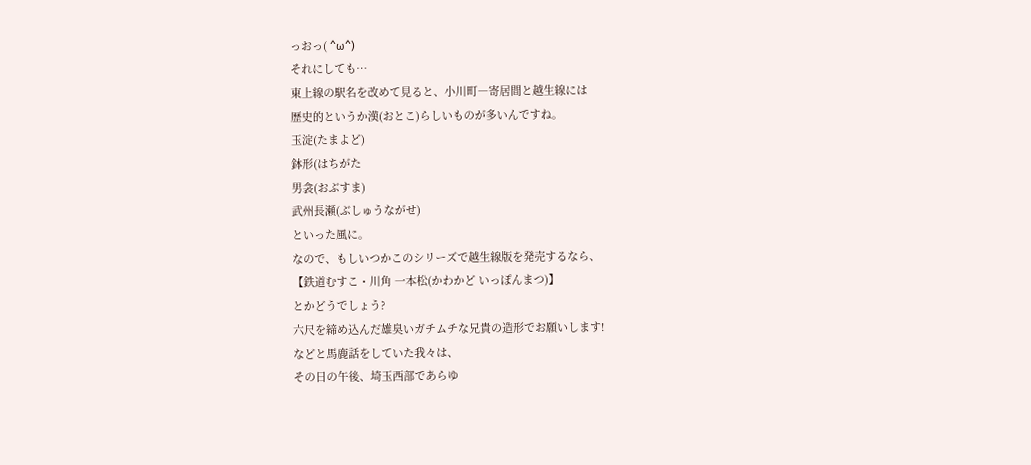っおっ( ^ω^)
それにしても…
東上線の駅名を改めて見ると、小川町―寄居間と越生線には
歴史的というか漢(おとこ)らしいものが多いんですね。
玉淀(たまよど)
鉢形(はちがた
男衾(おぶすま)
武州長瀬(ぶしゅうながせ)
といった風に。
なので、もしいつかこのシリーズで越生線版を発売するなら、
【鉄道むすこ・川角 一本松(かわかど いっぽんまつ)】
とかどうでしょう?
六尺を締め込んだ雄臭いガチムチな兄貴の造形でお願いします!
などと馬鹿話をしていた我々は、
その日の午後、埼玉西部であらゆ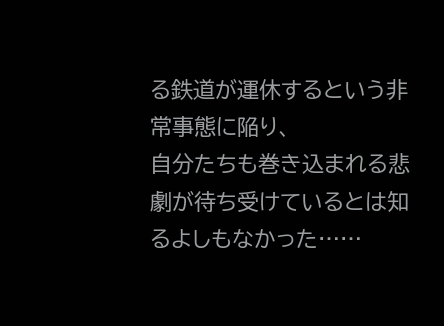る鉄道が運休するという非常事態に陥り、
自分たちも巻き込まれる悲劇が待ち受けているとは知るよしもなかった……